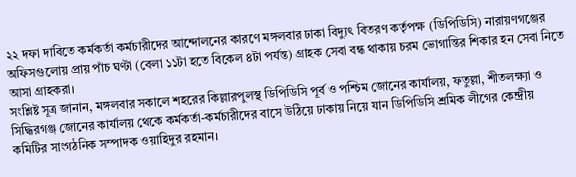২২ দফা দাবিতে কর্মকর্তা কর্মচারীদের আন্দোলনের কারণে মঙ্গলবার ঢাকা বিদ্যুৎ বিতরণ কর্তৃপক্ষ (ডিপিডিসি) নারায়ণগঞ্জের অফিসগুলোয় প্রায় পাঁচ ঘণ্টা (বেলা ১১টা হতে বিকেল ৪টা পর্যন্ত) গ্রাহক সেবা বন্ধ থাকায় চরম ভোগান্তির শিকার হন সেবা নিতে আসা গ্রাহকরা।
সংশ্লিষ্ট সূত্র জানান, মঙ্গলবার সকালে শহরের কিল্লারপুলস্থ ডিপিডিসি পূর্ব ও পশ্চিম জোনের কার্যালয়, ফতুল্লা, শীতলক্ষ্যা ও সিদ্ধিরগঞ্জ জোনের কার্যালয় থেকে কর্মকর্তা-কর্মচারীদের বাসে উঠিয়ে ঢাকায় নিয়ে যান ডিপিডিসি শ্রমিক লীগের কেন্দ্রীয় কমিটির সাংগঠনিক সম্পাদক ওয়াহিদুর রহমান।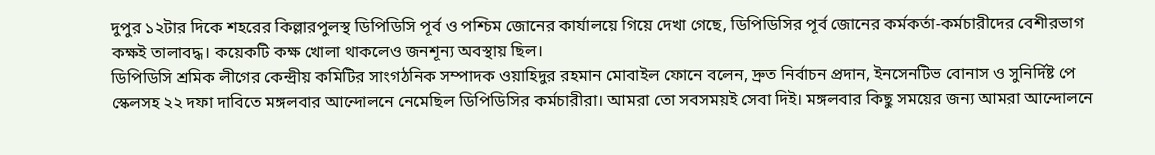দুপুর ১২টার দিকে শহরের কিল্লারপুলস্থ ডিপিডিসি পূর্ব ও পশ্চিম জোনের কার্যালয়ে গিয়ে দেখা গেছে, ডিপিডিসির পূর্ব জোনের কর্মকর্তা-কর্মচারীদের বেশীরভাগ কক্ষই তালাবদ্ধ। কয়েকটি কক্ষ খোলা থাকলেও জনশূন্য অবস্থায় ছিল।
ডিপিডিসি শ্রমিক লীগের কেন্দ্রীয় কমিটির সাংগঠনিক সম্পাদক ওয়াহিদুর রহমান মোবাইল ফোনে বলেন, দ্রুত নির্বাচন প্রদান, ইনসেনটিভ বোনাস ও সুনির্দিষ্ট পে স্কেলসহ ২২ দফা দাবিতে মঙ্গলবার আন্দোলনে নেমেছিল ডিপিডিসির কর্মচারীরা। আমরা তো সবসময়ই সেবা দিই। মঙ্গলবার কিছু সময়ের জন্য আমরা আন্দোলনে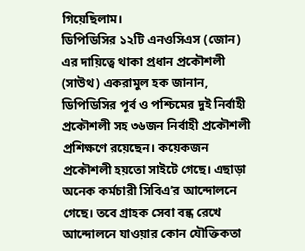গিয়েছিলাম।
ডিপিডিসির ১২টি এনওসিএস (জোন) এর দায়িত্বে থাকা প্রধান প্রকৌশলী (সাউথ) একরামুল হক জানান, ডিপিডিসির পূর্ব ও পশ্চিমের দুই নির্বাহী প্রকৌশলী সহ ৩৬জন নির্বাহী প্রকৌশলী প্রশিক্ষণে রয়েছেন। কয়েকজন প্রকৌশলী হয়তো সাইটে গেছে। এছাড়া অনেক কর্মচারী সিবিএ’র আন্দোলনে গেছে। তবে গ্রাহক সেবা বন্ধ রেখে আন্দোলনে যাওয়ার কোন যৌক্তিকতা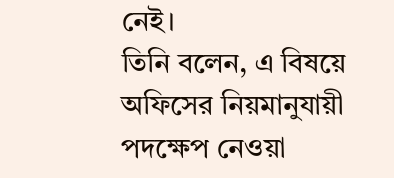নেই।
তিনি বলেন, এ বিষয়ে অফিসের নিয়মানুযায়ী পদক্ষেপ নেওয়া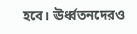হবে। ঊর্ধ্বতনদেরও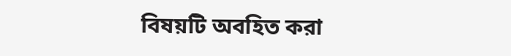বিষয়টি অবহিত করা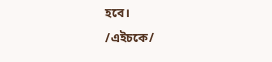হবে।
/এইচকে/